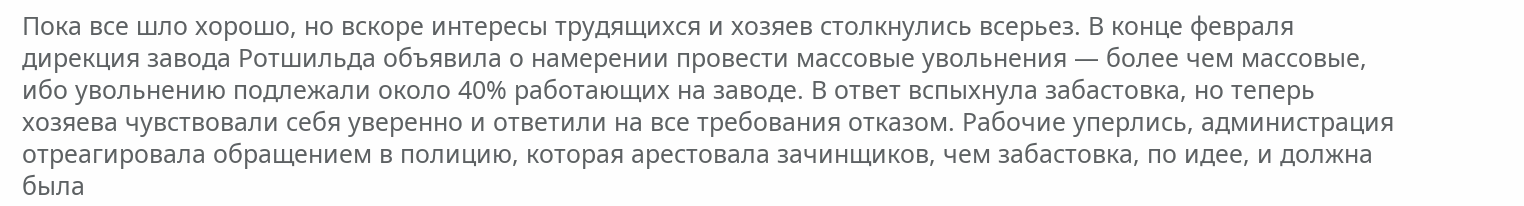Пока все шло хорошо, но вскоре интересы трудящихся и хозяев столкнулись всерьез. В конце февраля дирекция завода Ротшильда объявила о намерении провести массовые увольнения — более чем массовые, ибо увольнению подлежали около 40% работающих на заводе. В ответ вспыхнула забастовка, но теперь хозяева чувствовали себя уверенно и ответили на все требования отказом. Рабочие уперлись, администрация отреагировала обращением в полицию, которая арестовала зачинщиков, чем забастовка, по идее, и должна была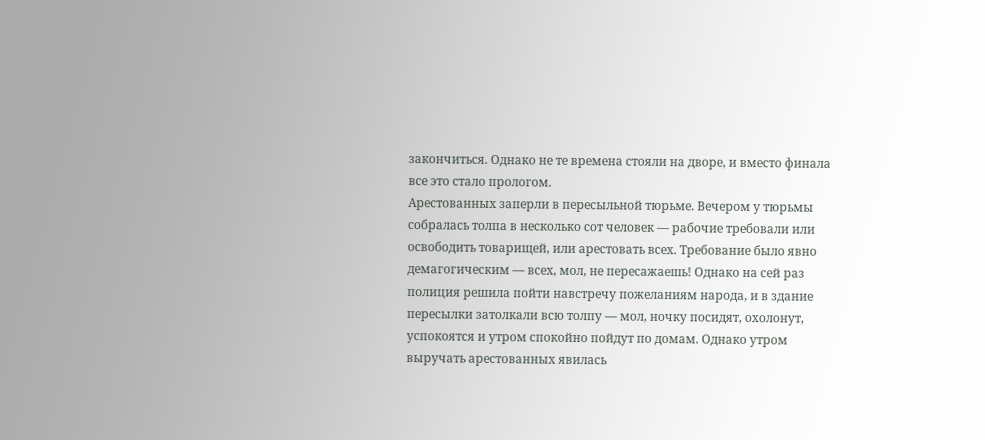закончиться. Однако не те времена стояли на дворе, и вместо финала все это стало прологом.
Арестованных заперли в пересыльной тюрьме. Вечером у тюрьмы собралась толпа в несколько сот человек — рабочие требовали или освободить товарищей, или арестовать всех. Требование было явно демагогическим — всех, мол, не пересажаешь! Однако на сей раз полиция решила пойти навстречу пожеланиям народа, и в здание пересылки затолкали всю толпу — мол, ночку посидят, охолонут, успокоятся и утром спокойно пойдут по домам. Однако утром выручать арестованных явилась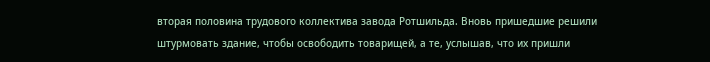вторая половина трудового коллектива завода Ротшильда. Вновь пришедшие решили штурмовать здание, чтобы освободить товарищей, а те, услышав, что их пришли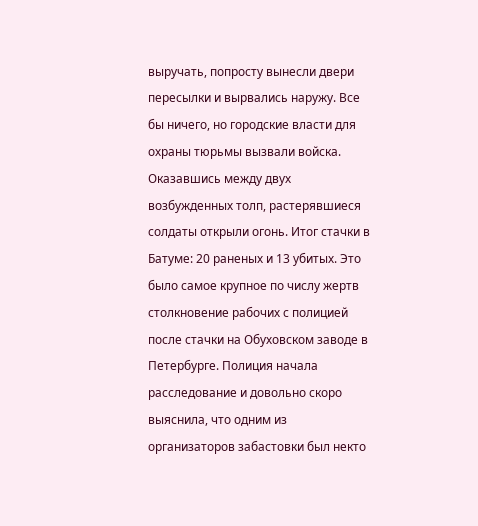выручать, попросту вынесли двери пересылки и вырвались наружу. Все бы ничего, но городские власти для охраны тюрьмы вызвали войска. Оказавшись между двух возбужденных толп, растерявшиеся солдаты открыли огонь. Итог стачки в Батуме: 20 раненых и 13 убитых. Это было самое крупное по числу жертв столкновение рабочих с полицией после стачки на Обуховском заводе в Петербурге. Полиция начала расследование и довольно скоро выяснила, что одним из организаторов забастовки был некто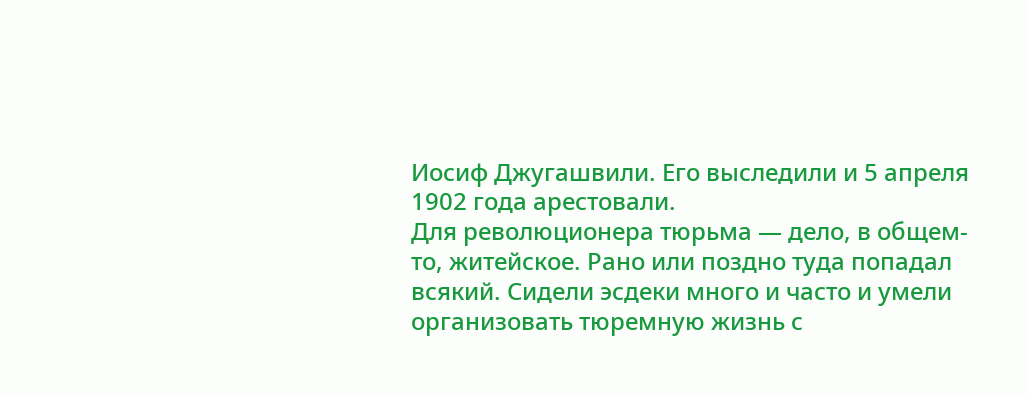Иосиф Джугашвили. Его выследили и 5 апреля 1902 года арестовали.
Для революционера тюрьма — дело, в общем-то, житейское. Рано или поздно туда попадал всякий. Сидели эсдеки много и часто и умели организовать тюремную жизнь с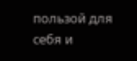пользой для себя и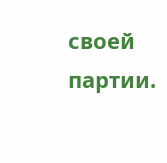своей партии.